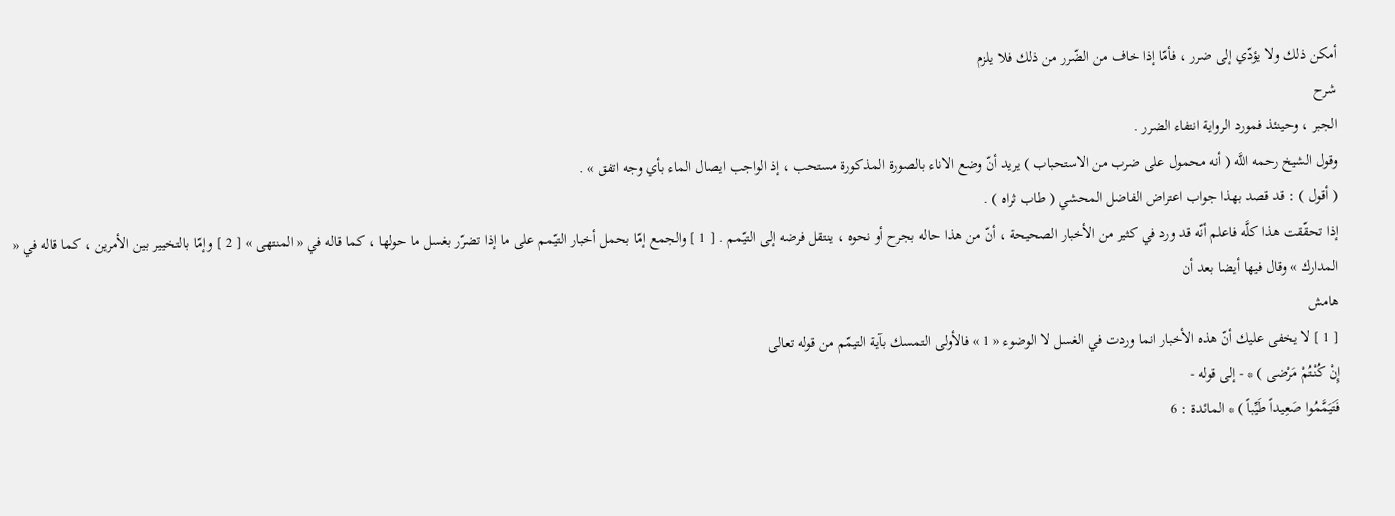أمكن ذلك ولا يؤدّي إلى ضرر ، فأمّا إذا خاف من الضّرر من ذلك فلا يلزم
شرح
الجبر ، وحينئذ فمورد الرواية انتفاء الضرر .
وقول الشيخ رحمه اللَّه ( أنه محمول على ضرب من الاستحباب ) يريد أنّ وضع الاناء بالصورة المذكورة مستحب ، إذ الواجب ايصال الماء بأي وجه اتفق » .
( أقول ) : قد قصد بهذا جواب اعتراض الفاضل المحشي ( طاب ثراه ) .
إذا تحقّقت هذا كلَّه فاعلم أنّه قد ورد في كثير من الأخبار الصحيحة ، أنّ من هذا حاله بجرح أو نحوه ، ينتقل فرضه إلى التيّمم . [ 1 ] والجمع إمّا بحمل أخبار التيّمم على ما إذا تضرّر بغسل ما حولها ، كما قاله في « المنتهى » [ 2 ] وإمّا بالتخيير بين الأمرين ، كما قاله في « المدارك » وقال فيها أيضا بعد أن
هامش
[ 1 ] لا يخفى عليك أنّ هذه الأخبار انما وردت في الغسل لا الوضوء « 1 » فالأولى التمسك بآية التيمّم من قوله تعالى
إِنْ كُنْتُمْ مَرْضى ) * - إلى قوله -
فَتَيَمَّمُوا صَعِيداً طَيِّباً ) * المائدة : 6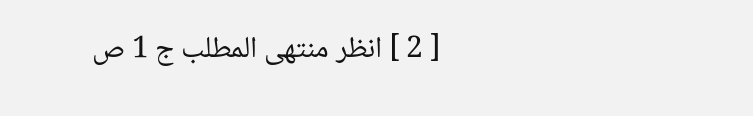[ 2 ] انظر منتهى المطلب ج 1 ص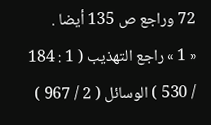72 وراجع ص 135 أيضا .
« 1 » راجع التهذيب ( 1 : 184 / 530 ) الوسائل ( 2 / 967 )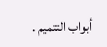أبواب التتميم .